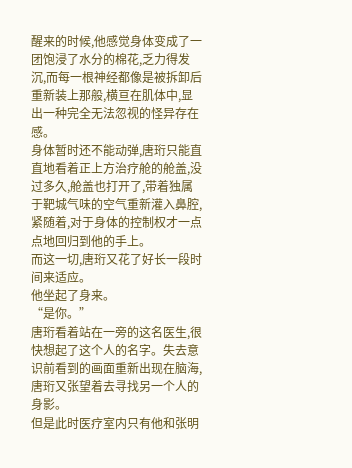醒来的时候,他感觉身体变成了一团饱浸了水分的棉花,乏力得发沉,而每一根神经都像是被拆卸后重新装上那般,横亘在肌体中,显出一种完全无法忽视的怪异存在感。
身体暂时还不能动弹,唐珩只能直直地看着正上方治疗舱的舱盖,没过多久,舱盖也打开了,带着独属于靶城气味的空气重新灌入鼻腔,紧随着,对于身体的控制权才一点点地回归到他的手上。
而这一切,唐珩又花了好长一段时间来适应。
他坐起了身来。
“是你。”
唐珩看着站在一旁的这名医生,很快想起了这个人的名字。失去意识前看到的画面重新出现在脑海,唐珩又张望着去寻找另一个人的身影。
但是此时医疗室内只有他和张明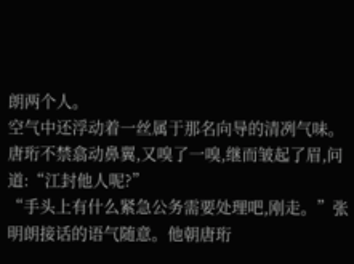朗两个人。
空气中还浮动着一丝属于那名向导的清冽气味。
唐珩不禁翕动鼻翼,又嗅了一嗅,继而皱起了眉,问道:“江封他人呢?”
“手头上有什么紧急公务需要处理吧,刚走。”张明朗接话的语气随意。他朝唐珩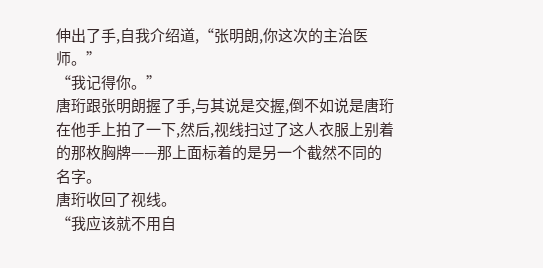伸出了手,自我介绍道,“张明朗,你这次的主治医师。”
“我记得你。”
唐珩跟张明朗握了手,与其说是交握,倒不如说是唐珩在他手上拍了一下,然后,视线扫过了这人衣服上别着的那枚胸牌——那上面标着的是另一个截然不同的名字。
唐珩收回了视线。
“我应该就不用自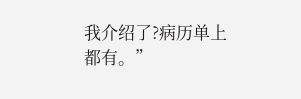我介绍了?病历单上都有。”